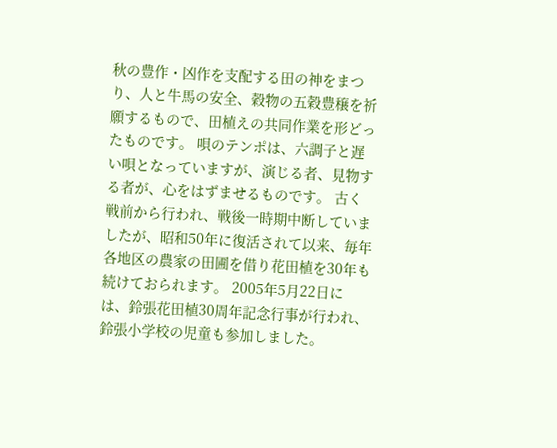秋の豊作・凶作を支配する田の神をまつり、人と牛馬の安全、穀物の五穀豊穣を祈願するもので、田植えの共同作業を形どったものです。 唄のテンポは、六調子と遅い唄となっていますが、演じる者、見物する者が、心をはずませるものです。 古く戦前から行われ、戦後一時期中断していましたが、昭和50年に復活されて以来、毎年各地区の農家の田圃を借り花田植を30年も続けておられます。 2005年5月22日には、鈴張花田植30周年記念行事が行われ、鈴張小学校の児童も参加しました。